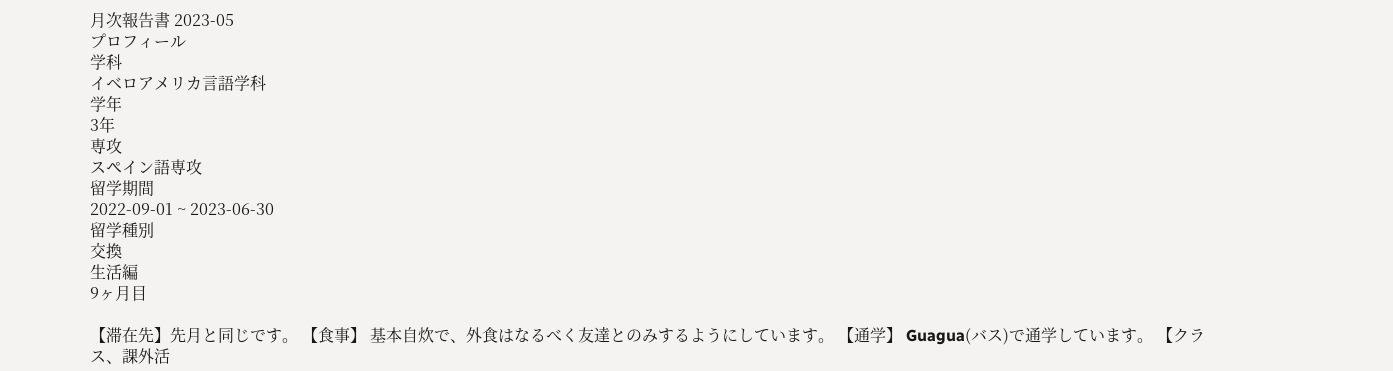月次報告書 2023-05
プロフィール
学科
イベロアメリカ言語学科
学年
3年
専攻
スペイン語専攻
留学期間
2022-09-01 ~ 2023-06-30
留学種別
交換
生活編
9ヶ月目

【滞在先】先月と同じです。 【食事】 基本自炊で、外食はなるべく友達とのみするようにしています。 【通学】 Guagua(バス)で通学しています。 【クラス、課外活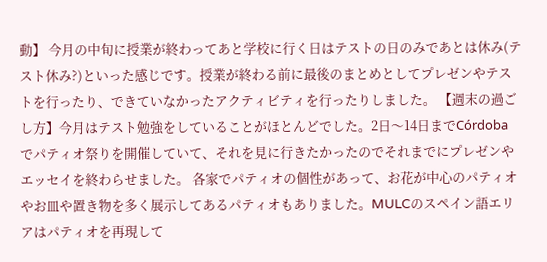動】 今月の中旬に授業が終わってあと学校に行く日はテストの日のみであとは休み(テスト休み?)といった感じです。授業が終わる前に最後のまとめとしてプレゼンやテストを行ったり、できていなかったアクティビティを行ったりしました。 【週末の過ごし方】今月はテスト勉強をしていることがほとんどでした。2日〜14日までCórdoba でパティオ祭りを開催していて、それを見に行きたかったのでそれまでにプレゼンやエッセイを終わらせました。 各家でパティオの個性があって、お花が中心のパティオやお皿や置き物を多く展示してあるパティオもありました。MULCのスペイン語エリアはパティオを再現して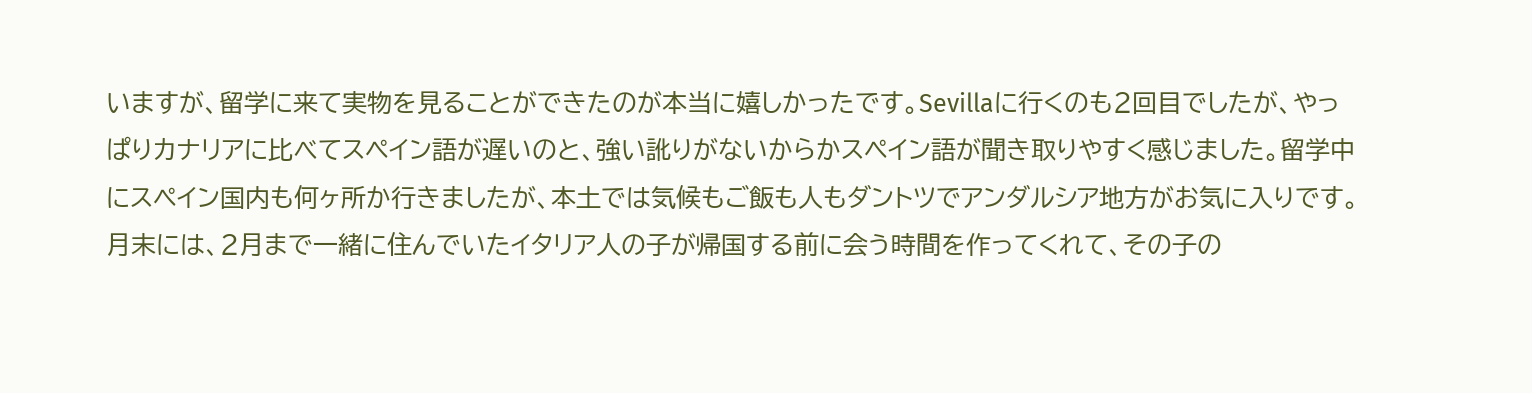いますが、留学に来て実物を見ることができたのが本当に嬉しかったです。Sevillaに行くのも2回目でしたが、やっぱりカナリアに比べてスペイン語が遅いのと、強い訛りがないからかスペイン語が聞き取りやすく感じました。留学中にスペイン国内も何ヶ所か行きましたが、本土では気候もご飯も人もダントツでアンダルシア地方がお気に入りです。 月末には、2月まで一緒に住んでいたイタリア人の子が帰国する前に会う時間を作ってくれて、その子の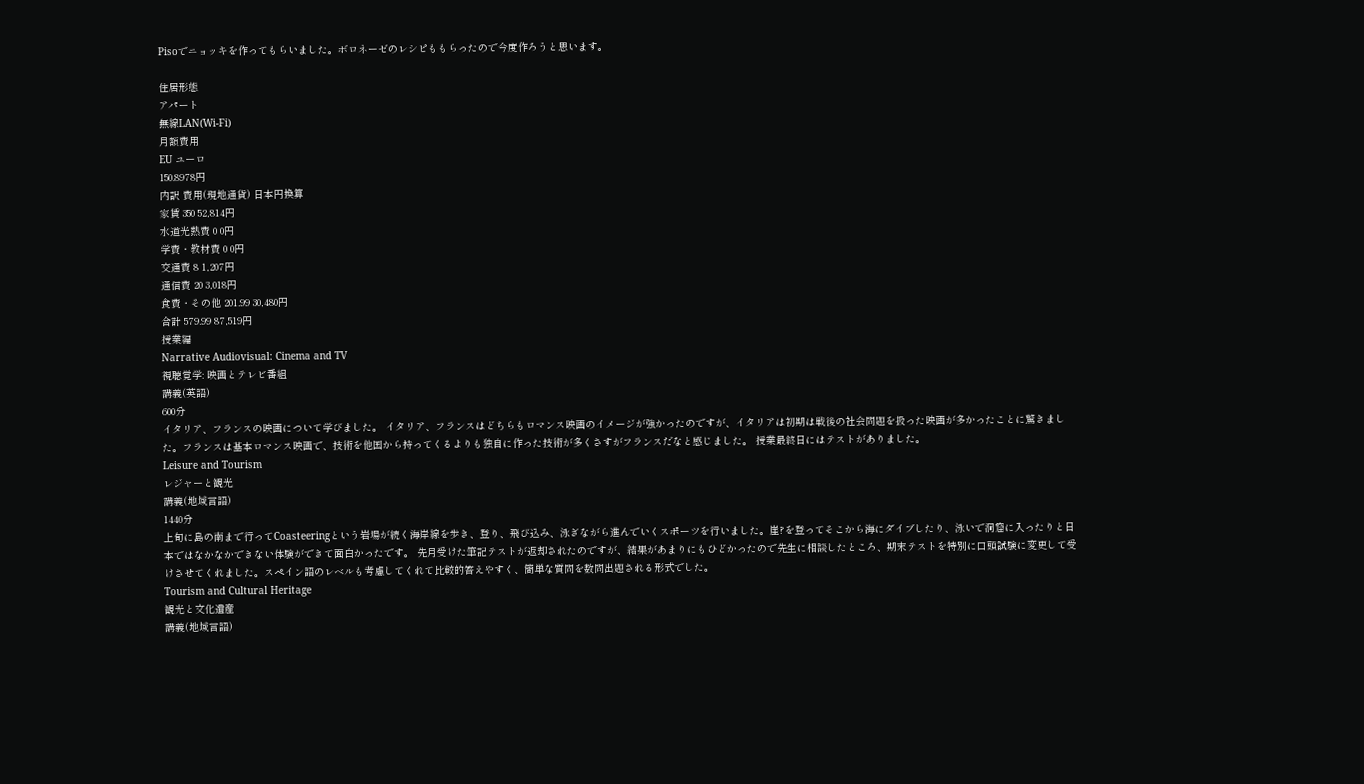Pisoでニョッキを作ってもらいました。ボロネーゼのレシピももらったので今度作ろうと思います。

住居形態
アパート
無線LAN(Wi-Fi)
月額費用
EU ユーロ
150.8978円
内訳 費用(現地通貨) 日本円換算
家賃 350 52,814円
水道光熱費 0 0円
学費・教材費 0 0円
交通費 8 1,207円
通信費 20 3,018円
食費・その他 201.99 30,480円
合計 579.99 87,519円
授業編
Narrative Audiovisual: Cinema and TV
視聴覚学: 映画とテレビ番組
講義(英語)
600分
イタリア、フランスの映画について学びました。 イタリア、フランスはどちらもロマンス映画のイメージが強かったのですが、イタリアは初期は戦後の社会問題を扱った映画が多かったことに驚きました。フランスは基本ロマンス映画で、技術を他国から持ってくるよりも独自に作った技術が多くさすがフランスだなと感じました。 授業最終日にはテストがありました。
Leisure and Tourism
レジャーと観光
講義(地域言語)
1440分
上旬に島の南まで行ってCoasteeringという岩場が続く海岸線を歩き、登り、飛び込み、泳ぎながら進んでいくスポーツを行いました。崖?を登ってそこから海にダイブしたり、泳いで洞窟に入ったりと日本ではなかなかできない体験ができて面白かったです。 先月受けた筆記テストが返却されたのですが、結果があまりにもひどかったので先生に相談したところ、期末テストを特別に口頭試験に変更して受けさせてくれました。スペイン語のレベルも考慮してくれて比較的答えやすく、簡単な質問を数問出題される形式でした。
Tourism and Cultural Heritage
観光と文化遺産
講義(地域言語)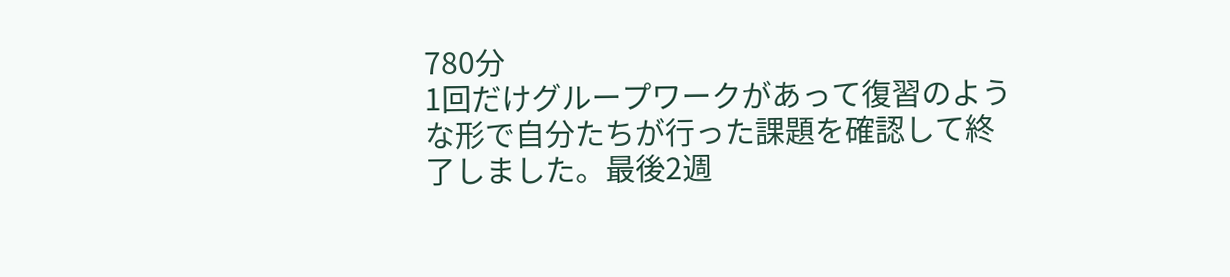780分
1回だけグループワークがあって復習のような形で自分たちが行った課題を確認して終了しました。最後2週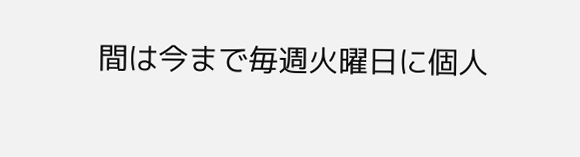間は今まで毎週火曜日に個人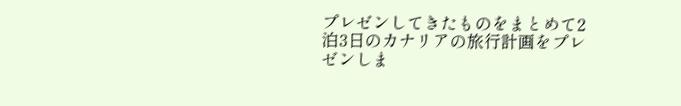プレゼンしてきたものをまとめて2泊3日のカナリアの旅行計画をプレゼンしま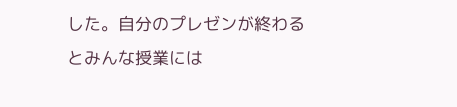した。自分のプレゼンが終わるとみんな授業には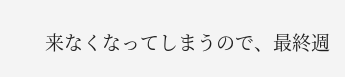来なくなってしまうので、最終週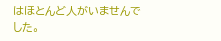はほとんど人がいませんでした。